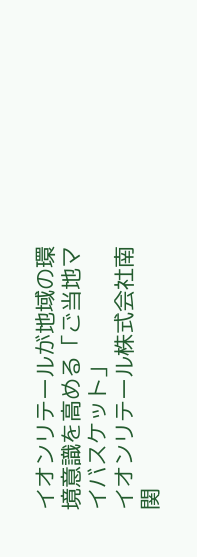イオンリテールが地域の環境意識を高める「ご当地マイバスケット」
イオンリテール株式会社南関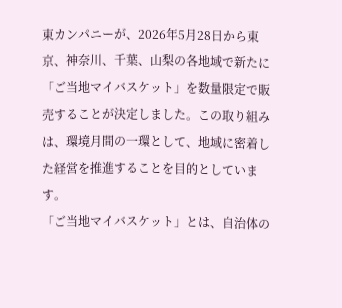東カンパニーが、2026年5月28日から東京、神奈川、千葉、山梨の各地域で新たに「ご当地マイバスケット」を数量限定で販売することが決定しました。この取り組みは、環境月間の一環として、地域に密着した経営を推進することを目的としています。
「ご当地マイバスケット」とは、自治体の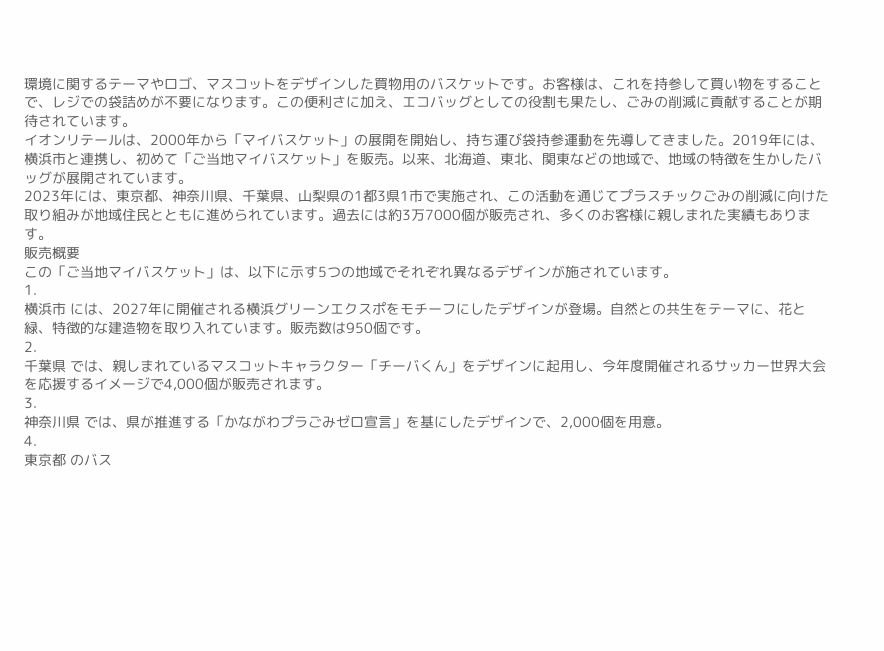環境に関するテーマやロゴ、マスコットをデザインした買物用のバスケットです。お客様は、これを持参して買い物をすることで、レジでの袋詰めが不要になります。この便利さに加え、エコバッグとしての役割も果たし、ごみの削減に貢献することが期待されています。
イオンリテールは、2000年から「マイバスケット」の展開を開始し、持ち運び袋持参運動を先導してきました。2019年には、横浜市と連携し、初めて「ご当地マイバスケット」を販売。以来、北海道、東北、関東などの地域で、地域の特徴を生かしたバッグが展開されています。
2023年には、東京都、神奈川県、千葉県、山梨県の1都3県1市で実施され、この活動を通じてプラスチックごみの削減に向けた取り組みが地域住民とともに進められています。過去には約3万7000個が販売され、多くのお客様に親しまれた実績もあります。
販売概要
この「ご当地マイバスケット」は、以下に示す5つの地域でそれぞれ異なるデザインが施されています。
1.
横浜市 には、2027年に開催される横浜グリーンエクスポをモチーフにしたデザインが登場。自然との共生をテーマに、花と緑、特徴的な建造物を取り入れています。販売数は950個です。
2.
千葉県 では、親しまれているマスコットキャラクター「チーバくん」をデザインに起用し、今年度開催されるサッカー世界大会を応援するイメージで4,000個が販売されます。
3.
神奈川県 では、県が推進する「かながわプラごみゼロ宣言」を基にしたデザインで、2,000個を用意。
4.
東京都 のバス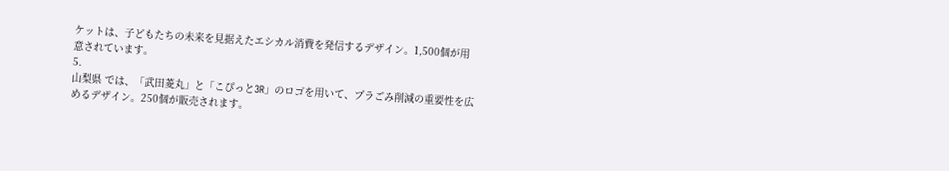ケットは、子どもたちの未来を見据えたエシカル消費を発信するデザイン。1,500個が用意されています。
5.
山梨県 では、「武田菱丸」と「こぴっと3R」のロゴを用いて、プラごみ削減の重要性を広めるデザイン。250個が販売されます。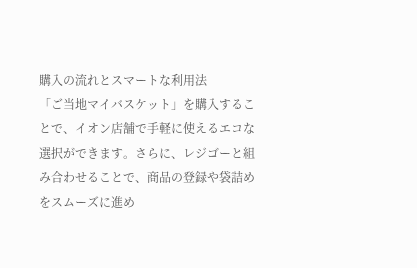購入の流れとスマートな利用法
「ご当地マイバスケット」を購入することで、イオン店舗で手軽に使えるエコな選択ができます。さらに、レジゴーと組み合わせることで、商品の登録や袋詰めをスムーズに進め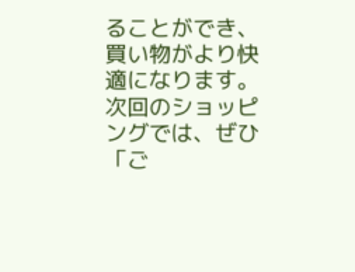ることができ、買い物がより快適になります。
次回のショッピングでは、ぜひ「ご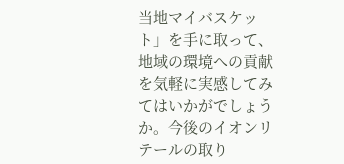当地マイバスケット」を手に取って、地域の環境への貢献を気軽に実感してみてはいかがでしょうか。今後のイオンリテールの取り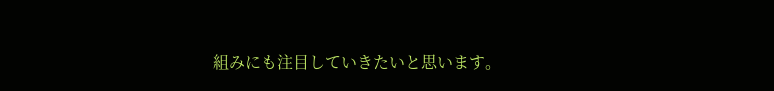組みにも注目していきたいと思います。